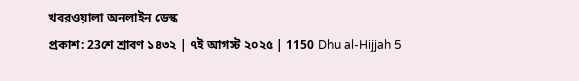খবরওয়ালা অনলাইন ডেস্ক
প্রকাশ: 23শে শ্রাবণ ১৪৩২ | ৭ই আগস্ট ২০২৫ | 1150 Dhu al-Hijjah 5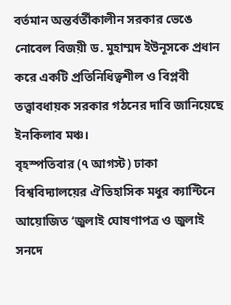বর্তমান অন্তর্বর্তীকালীন সরকার ভেঙে নোবেল বিজয়ী ড. মুহাম্মদ ইউনূসকে প্রধান করে একটি প্রতিনিধিত্বশীল ও বিপ্লবী তত্ত্বাবধায়ক সরকার গঠনের দাবি জানিয়েছে ইনকিলাব মঞ্চ।
বৃহস্পতিবার (৭ আগস্ট) ঢাকা বিশ্ববিদ্যালয়ের ঐতিহাসিক মধুর ক্যান্টিনে আয়োজিত ‘জুলাই ঘোষণাপত্র ও জুলাই সনদে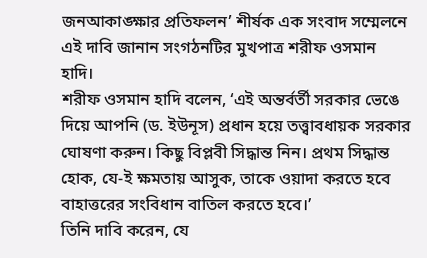জনআকাঙ্ক্ষার প্রতিফলন’ শীর্ষক এক সংবাদ সম্মেলনে এই দাবি জানান সংগঠনটির মুখপাত্র শরীফ ওসমান হাদি।
শরীফ ওসমান হাদি বলেন, ‘এই অন্তর্বর্তী সরকার ভেঙে দিয়ে আপনি (ড. ইউনূস) প্রধান হয়ে তত্ত্বাবধায়ক সরকার ঘোষণা করুন। কিছু বিপ্লবী সিদ্ধান্ত নিন। প্রথম সিদ্ধান্ত হোক, যে-ই ক্ষমতায় আসুক, তাকে ওয়াদা করতে হবে বাহাত্তরের সংবিধান বাতিল করতে হবে।’
তিনি দাবি করেন, যে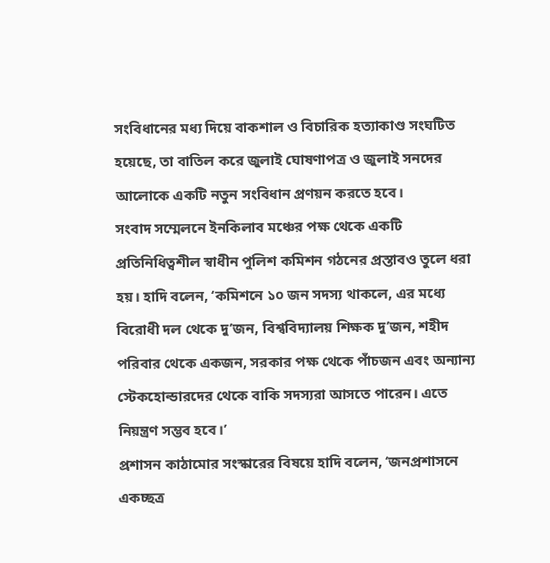সংবিধানের মধ্য দিয়ে বাকশাল ও বিচারিক হত্যাকাণ্ড সংঘটিত হয়েছে, তা বাতিল করে জুলাই ঘোষণাপত্র ও জুলাই সনদের আলোকে একটি নতুন সংবিধান প্রণয়ন করতে হবে।
সংবাদ সম্মেলনে ইনকিলাব মঞ্চের পক্ষ থেকে একটি প্রতিনিধিত্বশীল স্বাধীন পুলিশ কমিশন গঠনের প্রস্তাবও তুলে ধরা হয়। হাদি বলেন, ‘কমিশনে ১০ জন সদস্য থাকলে, এর মধ্যে বিরোধী দল থেকে দু’জন, বিশ্ববিদ্যালয় শিক্ষক দু’জন, শহীদ পরিবার থেকে একজন, সরকার পক্ষ থেকে পাঁচজন এবং অন্যান্য স্টেকহোল্ডারদের থেকে বাকি সদস্যরা আসতে পারেন। এতে নিয়ন্ত্রণ সম্ভব হবে।’
প্রশাসন কাঠামোর সংস্কারের বিষয়ে হাদি বলেন, ‘জনপ্রশাসনে একচ্ছত্র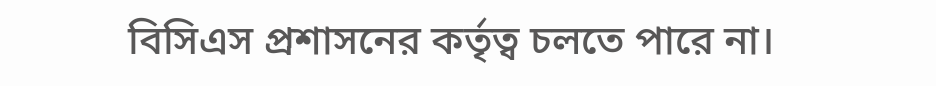বিসিএস প্রশাসনের কর্তৃত্ব চলতে পারে না।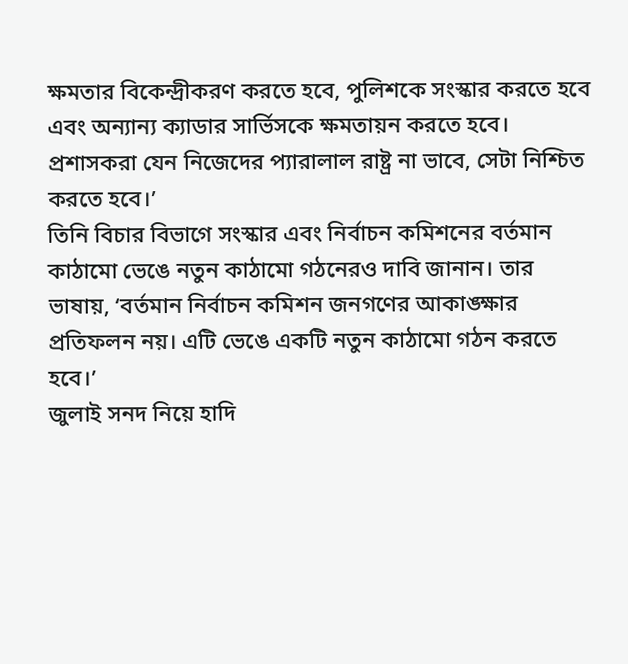ক্ষমতার বিকেন্দ্রীকরণ করতে হবে, পুলিশকে সংস্কার করতে হবে এবং অন্যান্য ক্যাডার সার্ভিসকে ক্ষমতায়ন করতে হবে। প্রশাসকরা যেন নিজেদের প্যারালাল রাষ্ট্র না ভাবে, সেটা নিশ্চিত করতে হবে।’
তিনি বিচার বিভাগে সংস্কার এবং নির্বাচন কমিশনের বর্তমান কাঠামো ভেঙে নতুন কাঠামো গঠনেরও দাবি জানান। তার ভাষায়, ‘বর্তমান নির্বাচন কমিশন জনগণের আকাঙ্ক্ষার প্রতিফলন নয়। এটি ভেঙে একটি নতুন কাঠামো গঠন করতে হবে।’
জুলাই সনদ নিয়ে হাদি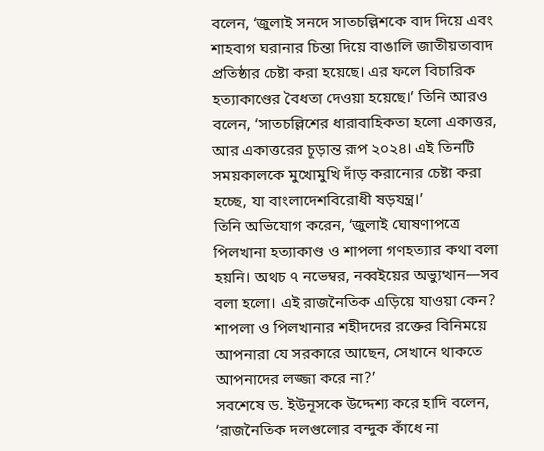বলেন, ‘জুলাই সনদে সাতচল্লিশকে বাদ দিয়ে এবং শাহবাগ ঘরানার চিন্তা দিয়ে বাঙালি জাতীয়তাবাদ প্রতিষ্ঠার চেষ্টা করা হয়েছে। এর ফলে বিচারিক হত্যাকাণ্ডের বৈধতা দেওয়া হয়েছে।’ তিনি আরও বলেন, ‘সাতচল্লিশের ধারাবাহিকতা হলো একাত্তর, আর একাত্তরের চূড়ান্ত রূপ ২০২৪। এই তিনটি সময়কালকে মুখোমুখি দাঁড় করানোর চেষ্টা করা হচ্ছে, যা বাংলাদেশবিরোধী ষড়যন্ত্র।’
তিনি অভিযোগ করেন, ‘জুলাই ঘোষণাপত্রে পিলখানা হত্যাকাণ্ড ও শাপলা গণহত্যার কথা বলা হয়নি। অথচ ৭ নভেম্বর, নব্বইয়ের অভ্যুত্থান—সব বলা হলো। এই রাজনৈতিক এড়িয়ে যাওয়া কেন? শাপলা ও পিলখানার শহীদদের রক্তের বিনিময়ে আপনারা যে সরকারে আছেন, সেখানে থাকতে আপনাদের লজ্জা করে না?’
সবশেষে ড. ইউনূসকে উদ্দেশ্য করে হাদি বলেন, ‘রাজনৈতিক দলগুলোর বন্দুক কাঁধে না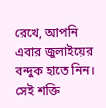রেখে, আপনি এবার জুলাইয়ের বন্দুক হাতে নিন। সেই শক্তি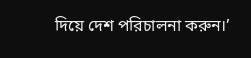দিয়ে দেশ পরিচালনা করুন।’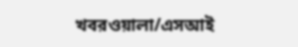খবরওয়ালা/এসআই